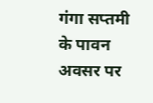गंगा सप्तमी के पावन अवसर पर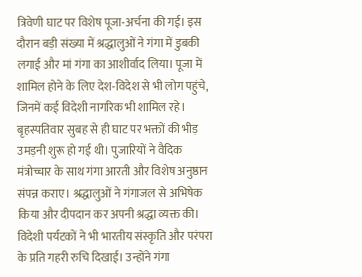त्रिवेणी घाट पर विशेष पूजा-अर्चना की गई। इस दौरान बड़ी संख्या में श्रद्धालुओं ने गंगा में डुबकी लगाई और मां गंगा का आशीर्वाद लिया। पूजा में शामिल होने के लिए देश-विदेश से भी लोग पहुंचे, जिनमें कई विदेशी नागरिक भी शामिल रहे।
बृहस्पतिवार सुबह से ही घाट पर भक्तों की भीड़ उमड़नी शुरू हो गई थी। पुजारियों ने वैदिक मंत्रोच्चार के साथ गंगा आरती और विशेष अनुष्ठान संपन्न कराए। श्रद्धालुओं ने गंगाजल से अभिषेक किया और दीपदान कर अपनी श्रद्धा व्यक्त की। विदेशी पर्यटकों ने भी भारतीय संस्कृति और परंपरा के प्रति गहरी रुचि दिखाई। उन्होंने गंगा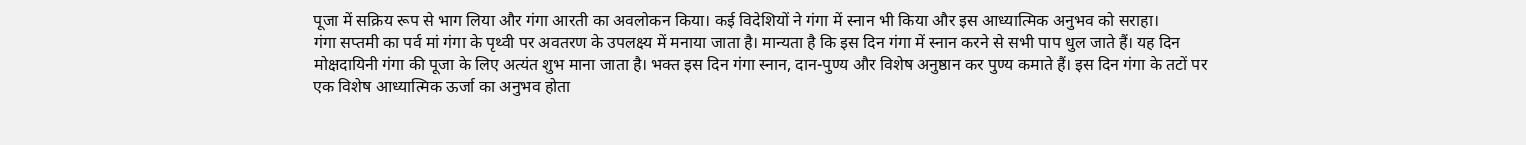पूजा में सक्रिय रूप से भाग लिया और गंगा आरती का अवलोकन किया। कई विदेशियों ने गंगा में स्नान भी किया और इस आध्यात्मिक अनुभव को सराहा।
गंगा सप्तमी का पर्व मां गंगा के पृथ्वी पर अवतरण के उपलक्ष्य में मनाया जाता है। मान्यता है कि इस दिन गंगा में स्नान करने से सभी पाप धुल जाते हैं। यह दिन मोक्षदायिनी गंगा की पूजा के लिए अत्यंत शुभ माना जाता है। भक्त इस दिन गंगा स्नान, दान-पुण्य और विशेष अनुष्ठान कर पुण्य कमाते हैं। इस दिन गंगा के तटों पर एक विशेष आध्यात्मिक ऊर्जा का अनुभव होता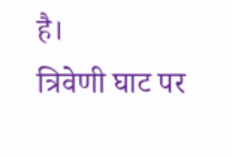है।
त्रिवेणी घाट पर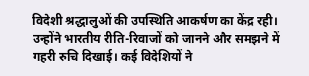विदेशी श्रद्धालुओं की उपस्थिति आकर्षण का केंद्र रही। उन्होंने भारतीय रीति-रिवाजों को जानने और समझने में गहरी रुचि दिखाई। कई विदेशियों ने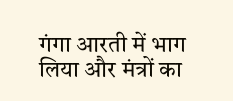गंगा आरती में भाग लिया और मंत्रों का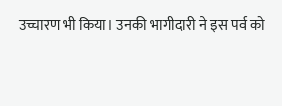उच्चारण भी किया। उनकी भागीदारी ने इस पर्व को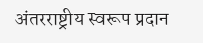अंतरराष्ट्रीय स्वरूप प्रदान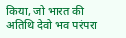किया, जो भारत की अतिथि देवो भव परंपरा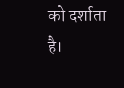को दर्शाता है।